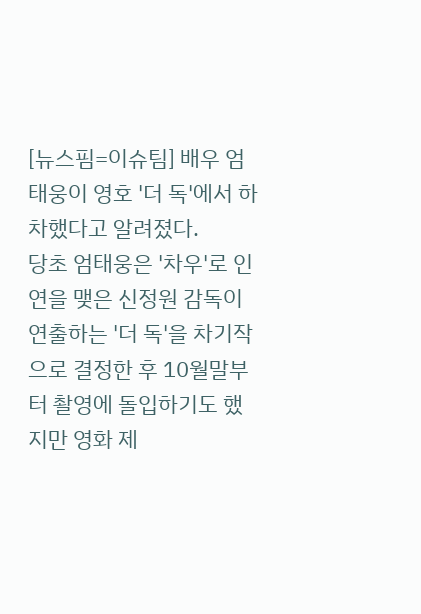[뉴스핌=이슈팀] 배우 엄태웅이 영호 '더 독'에서 하차했다고 알려졌다.
당초 엄태웅은 '차우'로 인연을 맺은 신정원 감독이 연출하는 '더 독'을 차기작으로 결정한 후 10월말부터 촬영에 돌입하기도 했지만 영화 제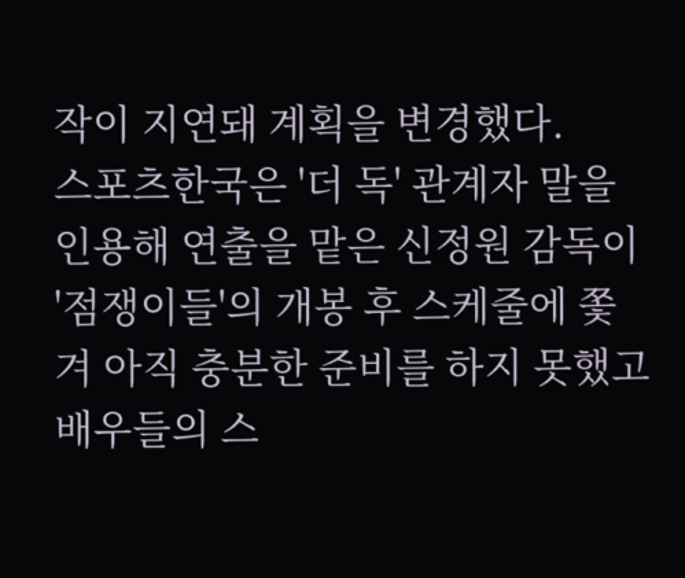작이 지연돼 계획을 변경했다.
스포츠한국은 '더 독' 관계자 말을 인용해 연출을 맡은 신정원 감독이 '점쟁이들'의 개봉 후 스케줄에 쫓겨 아직 충분한 준비를 하지 못했고 배우들의 스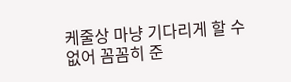케줄상 마냥 기다리게 할 수 없어 꼼꼼히 준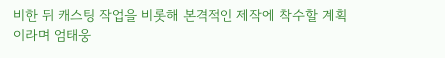비한 뒤 캐스팅 작업을 비롯해 본격적인 제작에 착수할 계획이라며 엄태웅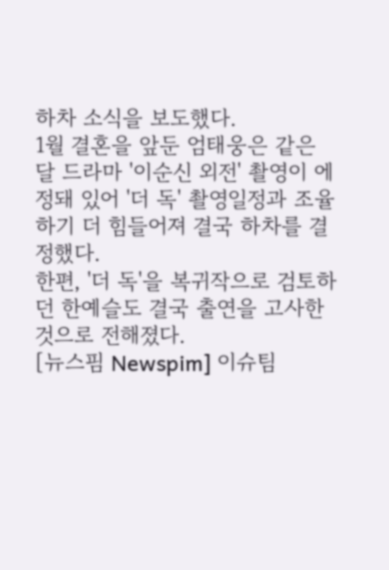하차 소식을 보도했다.
1월 결혼을 앞둔 엄태웅은 같은 달 드라마 '이순신 외전' 촬영이 에정돼 있어 '더 독' 촬영일정과 조율하기 더 힘들어져 결국 하차를 결정했다.
한편, '더 독'을 복귀작으로 검토하던 한예슬도 결국 출연을 고사한 것으로 전해졌다.
[뉴스핌 Newspim] 이슈팀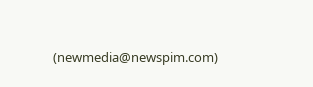(newmedia@newspim.com)